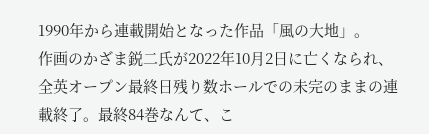1990年から連載開始となった作品「風の大地」。
作画のかざま鋭二氏が2022年10月2日に亡くなられ、全英オープン最終日残り数ホールでの未完のままの連載終了。最終84巻なんて、こ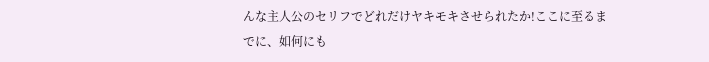んな主人公のセリフでどれだけヤキモキさせられたか!ここに至るまでに、如何にも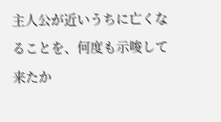主人公が近いうちに亡くなることを、何度も示唆して来たか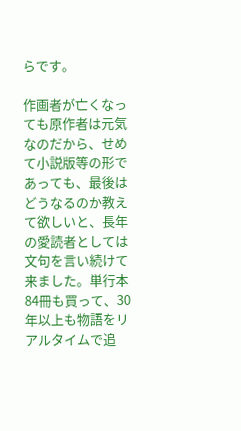らです。

作画者が亡くなっても原作者は元気なのだから、せめて小説版等の形であっても、最後はどうなるのか教えて欲しいと、長年の愛読者としては文句を言い続けて来ました。単行本84冊も買って、30年以上も物語をリアルタイムで追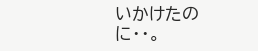いかけたのに・・。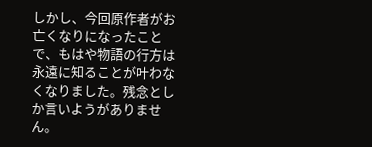しかし、今回原作者がお亡くなりになったことで、もはや物語の行方は永遠に知ることが叶わなくなりました。残念としか言いようがありません。